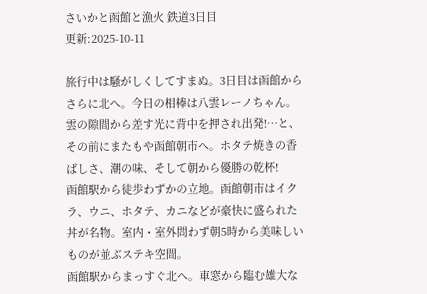さいかと函館と漁火 鉄道3日目
更新:2025-10-11

旅行中は騒がしくしてすまぬ。3日目は函館からさらに北へ。今日の相棒は八雲レーノちゃん。雲の隙間から差す光に背中を押され出発!…と、その前にまたもや函館朝市へ。ホタテ焼きの香ばしさ、潮の味、そして朝から優勝の乾杯!
函館駅から徒歩わずかの立地。函館朝市はイクラ、ウニ、ホタテ、カニなどが豪快に盛られた丼が名物。室内・室外問わず朝5時から美味しいものが並ぶステキ空間。
函館駅からまっすぐ北へ。車窓から臨む雄大な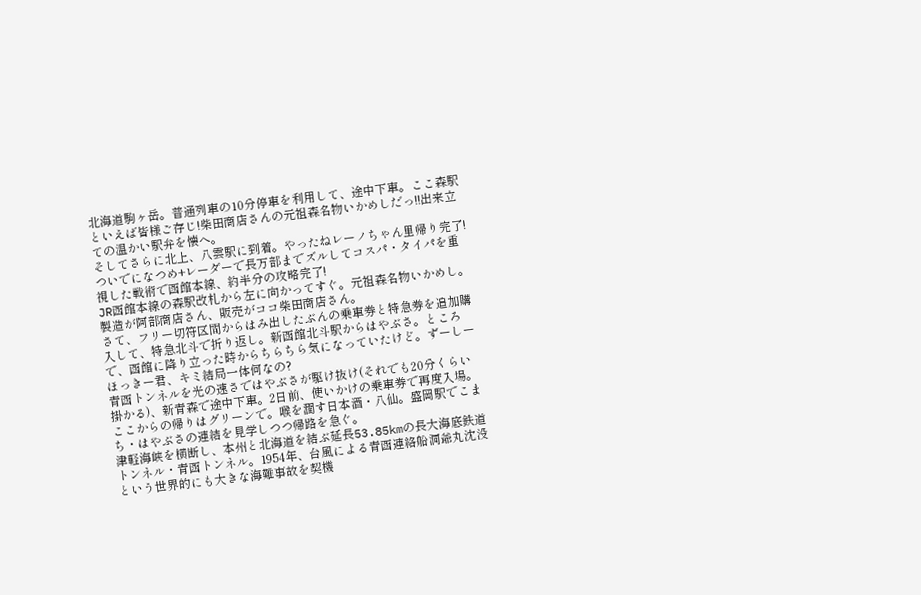北海道駒ヶ岳。普通列車の10分停車を利用して、途中下車。ここ森駅といえば皆様ご存じ!柴田商店さんの元祖森名物いかめしだっ!!出来立ての温かい駅弁を懐へ。
そしてさらに北上、八雲駅に到着。やったねレーノちゃん里帰り完了!ついでになつめ+レーダーで長万部までズルしてコスパ・タイパを重視した戦術で函館本線、約半分の攻略完了!
JR函館本線の森駅改札から左に向かってすぐ。元祖森名物いかめし。製造が阿部商店さん、販売がココ柴田商店さん。
さて、フリー切符区間からはみ出したぶんの乗車券と特急券を追加購入して、特急北斗で折り返し。新函館北斗駅からはやぶさ。ところで、函館に降り立った時からちらちら気になっていたけど。ずーしーほっきー君、キミ結局一体何なの?
青函トンネルを光の速さではやぶさが駆け抜け(それでも20分くらい掛かる)、新青森で途中下車。2日前、使いかけの乗車券で再度入場。ここからの帰りはグリーンで。喉を潤す日本酒・八仙。盛岡駅でこまち・はやぶさの連結を見学しつつ帰路を急ぐ。
津軽海峡を横断し、本州と北海道を結ぶ延長53.85kmの長大海底鉄道トンネル・青函トンネル。1954年、台風による青函連絡船洞爺丸沈没という世界的にも大きな海難事故を契機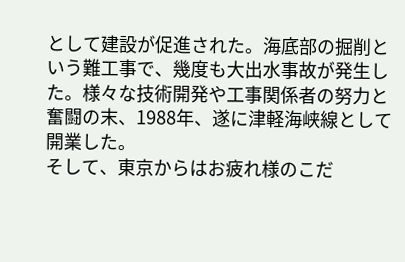として建設が促進された。海底部の掘削という難工事で、幾度も大出水事故が発生した。様々な技術開発や工事関係者の努力と奮闘の末、1988年、遂に津軽海峡線として開業した。
そして、東京からはお疲れ様のこだ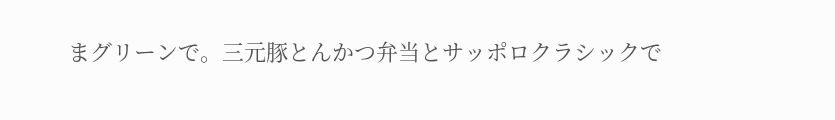まグリーンで。三元豚とんかつ弁当とサッポロクラシックで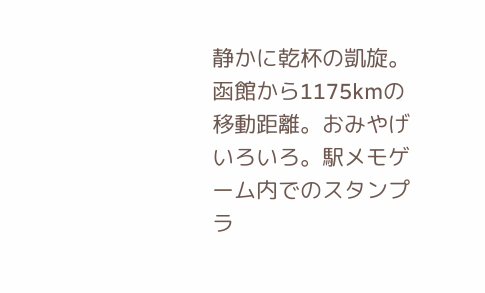静かに乾杯の凱旋。函館から1175kmの移動距離。おみやげいろいろ。駅メモゲーム内でのスタンプラ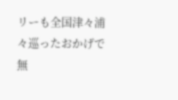リーも全国津々浦々巡ったおかげで無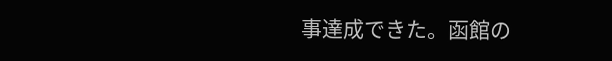事達成できた。函館の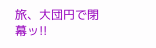旅、大団円で閉幕ッ!!